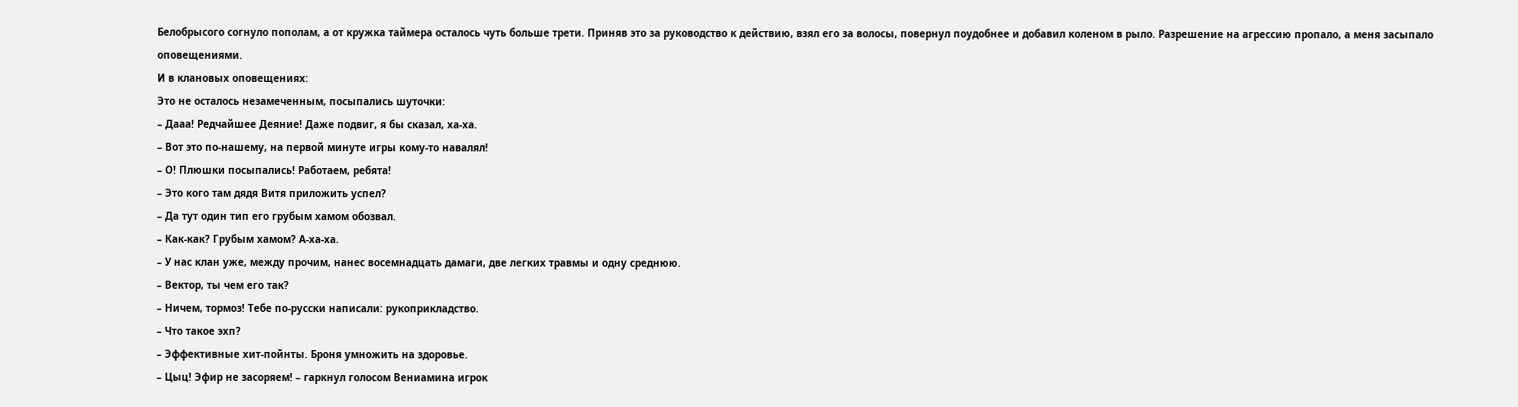Белобрысого согнуло пополам, а от кружка таймера осталось чуть больше трети. Приняв это за руководство к действию, взял его за волосы, повернул поудобнее и добавил коленом в рыло. Разрешение на агрессию пропало, а меня засыпало оповещениями.
И в клановых оповещениях:
Это не осталось незамеченным, посыпались шуточки:
– Дааа! Редчайшее Деяние! Даже подвиг, я бы сказал, ха-ха.
– Вот это по-нашему, на первой минуте игры кому-то навалял!
– О! Плюшки посыпались! Работаем, ребята!
– Это кого там дядя Витя приложить успел?
– Да тут один тип его грубым хамом обозвал.
– Как-как? Грубым хамом? А-ха-ха.
– У нас клан уже, между прочим, нанес восемнадцать дамаги, две легких травмы и одну среднюю.
– Вектор, ты чем его так?
– Ничем, тормоз! Тебе по-русски написали: рукоприкладство.
– Что такое эхп?
– Эффективные хит-пойнты. Броня умножить на здоровье.
– Цыц! Эфир не засоряем! – гаркнул голосом Вениамина игрок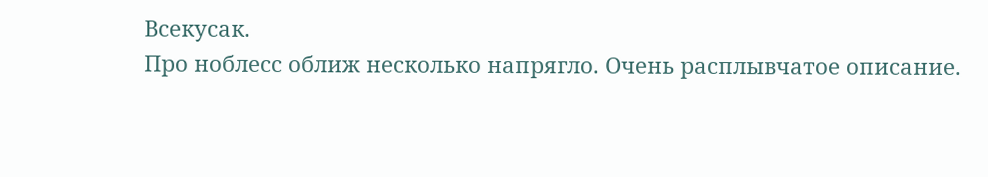Всекусак.
Про ноблесс оближ несколько напрягло. Очень расплывчатое описание.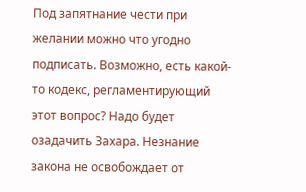Под запятнание чести при желании можно что угодно подписать. Возможно, есть какой-то кодекс, регламентирующий этот вопрос? Надо будет озадачить Захара. Незнание закона не освобождает от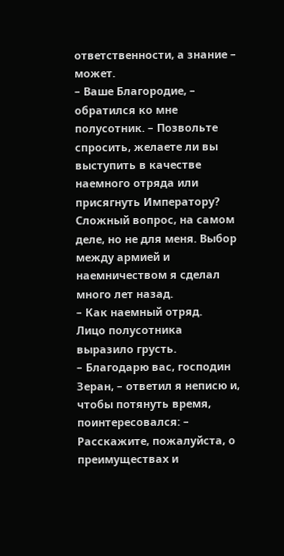ответственности, а знание – может.
– Ваше Благородие, – обратился ко мне полусотник. – Позвольте спросить, желаете ли вы выступить в качестве наемного отряда или присягнуть Императору?
Сложный вопрос, на самом деле, но не для меня. Выбор между армией и наемничеством я сделал много лет назад.
– Как наемный отряд.
Лицо полусотника выразило грусть.
– Благодарю вас, господин Зеран, – ответил я неписю и, чтобы потянуть время, поинтересовался: – Расскажите, пожалуйста, о преимуществах и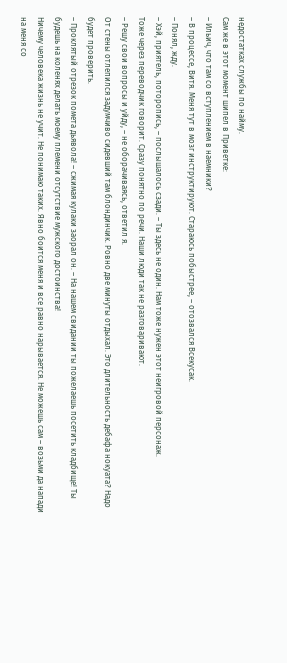недостатках службы по найму.
Сам же в этот момент шипел в Приветке:
– Ильич, что там со вступлением в наемники?
– В процессе, Витя. Меня тут в мозг инструктируют. Стараюсь побыстрее, – отозвался Всекусак.
– Понял, жду.
– Хэй, приятель, поторопись, – послышалось сзади. – Ты здесь не один. Нам тоже нужен этот неигровой персонаж.
Тоже через переводчик говорит. Сразу понятно по речи. Наши люди так не разговаривают.
– Решу свои вопросы и уйду, – не оборачиваясь, ответил я.
От стены отлепился задумчиво сидевший там блондинчик. Ровно две минуты отдыхал. Это длительность дебафа нокуата? Надо будет проверить.
– Проклятый отрезок помета дьявола! – сжимая кулаки заорал он. – На нашем свидании ты пожелаешь посетить кладбище! Ты будешь на коленях делать моему племени отсутствие мужского достоинства!
Ничему человека жизнь не учит. Не понимаю таких. Явно боится меня и все равно нарывается. Не можешь сам – возьми да напади на меня со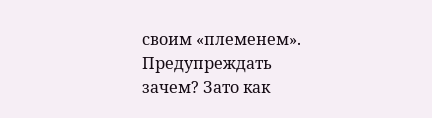своим «племенем». Предупреждать зачем? Зато как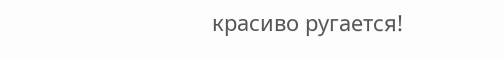красиво ругается!